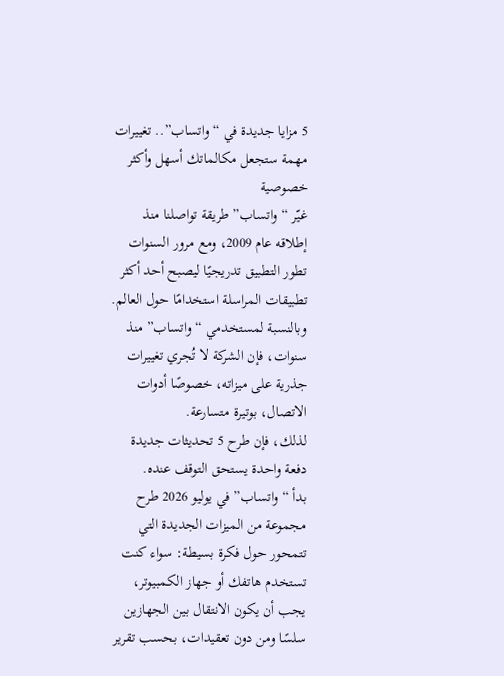5 مزايا جديدة في “واتساب”.. تغييرات مهمة ستجعل مكالماتك أسهل وأكثر خصوصية
غيّر “واتساب” طريقة تواصلنا منذ إطلاقه عام 2009، ومع مرور السنوات تطور التطبيق تدريجيًا ليصبح أحد أكثر تطبيقات المراسلة استخدامًا حول العالم.
وبالنسبة لمستخدمي “واتساب” منذ سنوات، فإن الشركة لا تُجري تغييرات جذرية على ميزاته، خصوصًا أدوات الاتصال، بوتيرة متسارعة.
لذلك، فإن طرح 5 تحديثات جديدة دفعة واحدة يستحق التوقف عنده.
بدأ “واتساب” في يوليو 2026 طرح مجموعة من الميزات الجديدة التي تتمحور حول فكرة بسيطة: سواء كنت تستخدم هاتفك أو جهاز الكمبيوتر، يجب أن يكون الانتقال بين الجهازين سلسًا ومن دون تعقيدات، بحسب تقرير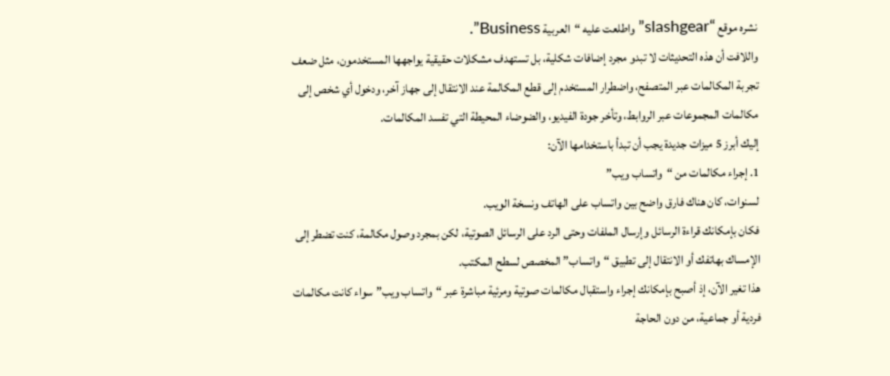نشره موقع “slashgear” واطلعت عليه “العربية Business”.
واللافت أن هذه التحديثات لا تبدو مجرد إضافات شكلية، بل تستهدف مشكلات حقيقية يواجهها المستخدمون، مثل ضعف تجربة المكالمات عبر المتصفح، واضطرار المستخدم إلى قطع المكالمة عند الانتقال إلى جهاز آخر، ودخول أي شخص إلى مكالمات المجموعات عبر الروابط، وتأخر جودة الفيديو، والضوضاء المحيطة التي تفسد المكالمات.
إليك أبرز 5 ميزات جديدة يجب أن تبدأ باستخدامها الآن:
1. إجراء مكالمات من “واتساب ويب”
لسنوات، كان هناك فارق واضح بين واتساب على الهاتف ونسخة الويب.
فكان بإمكانك قراءة الرسائل وإرسال الملفات وحتى الرد على الرسائل الصوتية، لكن بمجرد وصول مكالمة، كنت تضطر إلى الإمساك بهاتفك أو الانتقال إلى تطبيق “واتساب” المخصص لسطح المكتب.
هذا تغير الآن، إذ أصبح بإمكانك إجراء واستقبال مكالمات صوتية ومرئية مباشرة عبر “واتساب ويب” سواء كانت مكالمات فردية أو جماعية، من دون الحاجة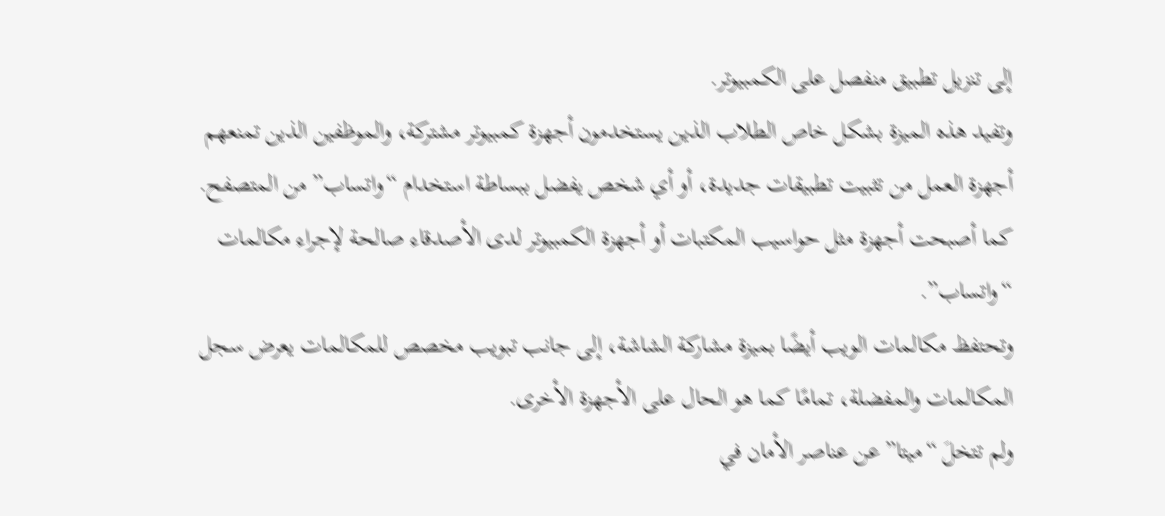إلى تنزيل تطبيق منفصل على الكمبيوتر.
وتفيد هذه الميزة بشكل خاص الطلاب الذين يستخدمون أجهزة كمبيوتر مشتركة، والموظفين الذين تمنعهم أجهزة العمل من تثبيت تطبيقات جديدة، أو أي شخص يفضل ببساطة استخدام “واتساب” من المتصفح.
كما أصبحت أجهزة مثل حواسيب المكتبات أو أجهزة الكمبيوتر لدى الأصدقاء صالحة لإجراء مكالمات “واتساب”.
وتحتفظ مكالمات الويب أيضًا بميزة مشاركة الشاشة، إلى جانب تبويب مخصص للمكالمات يعرض سجل المكالمات والمفضلة، تمامًا كما هو الحال على الأجهزة الأخرى.
ولم تتخلَ “ميتا” عن عناصر الأمان في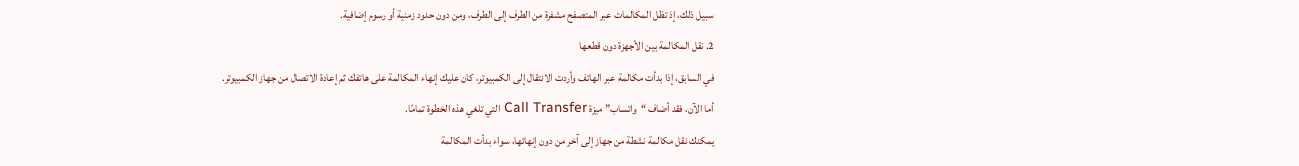سبيل ذلك، إذ تظل المكالمات عبر المتصفح مشفرة من الطرف إلى الطرف، ومن دون حدود زمنية أو رسوم إضافية.
2. نقل المكالمة بين الأجهزة دون قطعها
في السابق، إذا بدأت مكالمة عبر الهاتف وأردت الانتقال إلى الكمبيوتر، كان عليك إنهاء المكالمة على هاتفك ثم إعادة الاتصال من جهاز الكمبيوتر.
أما الآن، فقد أضاف “واتساب” ميزة Call Transfer التي تلغي هذه الخطوة تمامًا.
يمكنك نقل مكالمة نشطة من جهاز إلى آخر من دون إنهائها، سواء بدأت المكالمة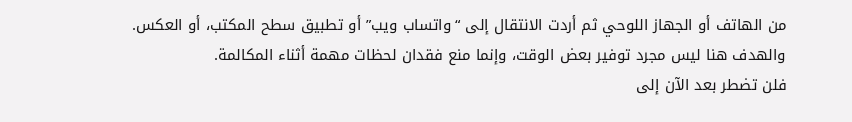من الهاتف أو الجهاز اللوحي ثم أردت الانتقال إلى “واتساب ويب” أو تطبيق سطح المكتب، أو العكس.
والهدف هنا ليس مجرد توفير بعض الوقت، وإنما منع فقدان لحظات مهمة أثناء المكالمة.
فلن تضطر بعد الآن إلى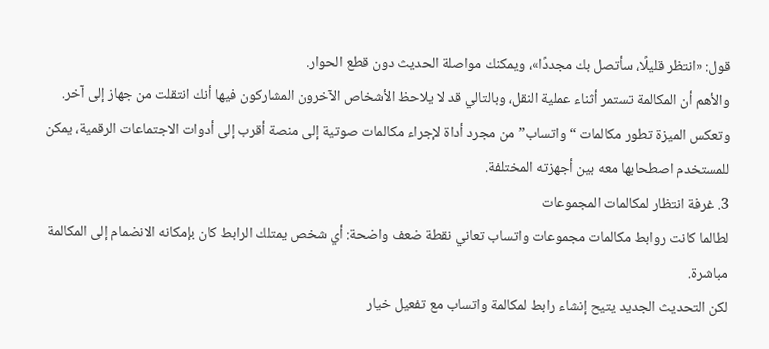قول: «انتظر قليلًا، سأتصل بك مجددًا»، ويمكنك مواصلة الحديث دون قطع الحوار.
والأهم أن المكالمة تستمر أثناء عملية النقل، وبالتالي قد لا يلاحظ الأشخاص الآخرون المشاركون فيها أنك انتقلت من جهاز إلى آخر.
وتعكس الميزة تطور مكالمات “واتساب” من مجرد أداة لإجراء مكالمات صوتية إلى منصة أقرب إلى أدوات الاجتماعات الرقمية، يمكن للمستخدم اصطحابها معه بين أجهزته المختلفة.
3. غرفة انتظار لمكالمات المجموعات
لطالما كانت روابط مكالمات مجموعات واتساب تعاني نقطة ضعف واضحة: أي شخص يمتلك الرابط كان بإمكانه الانضمام إلى المكالمة مباشرة.
لكن التحديث الجديد يتيح إنشاء رابط لمكالمة واتساب مع تفعيل خيار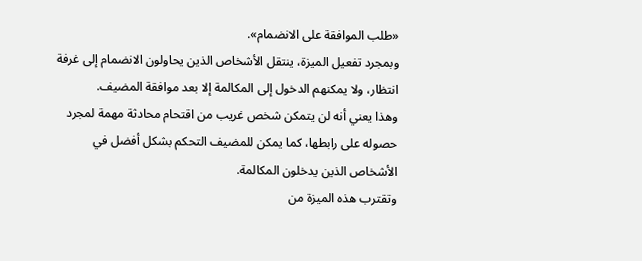«طلب الموافقة على الانضمام».
وبمجرد تفعيل الميزة، ينتقل الأشخاص الذين يحاولون الانضمام إلى غرفة انتظار، ولا يمكنهم الدخول إلى المكالمة إلا بعد موافقة المضيف.
وهذا يعني أنه لن يتمكن شخص غريب من اقتحام محادثة مهمة لمجرد حصوله على رابطها، كما يمكن للمضيف التحكم بشكل أفضل في الأشخاص الذين يدخلون المكالمة.
وتقترب هذه الميزة من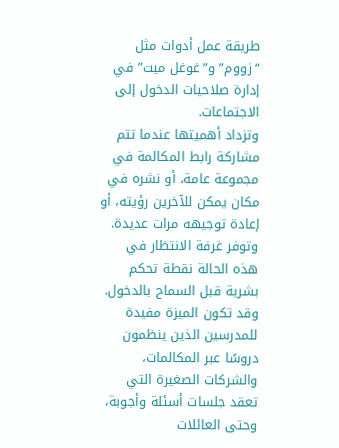طريقة عمل أدوات مثل “زووم” و”غوغل ميت” في إدارة صلاحيات الدخول إلى الاجتماعات.
وتزداد أهميتها عندما تتم مشاركة رابط المكالمة في مجموعة عامة، أو نشره في مكان يمكن للآخرين رؤيته، أو إعادة توجيهه مرات عديدة.
وتوفر غرفة الانتظار في هذه الحالة نقطة تحكم بشرية قبل السماح بالدخول.
وقد تكون الميزة مفيدة للمدرسين الذين ينظمون دروسًا عبر المكالمات، والشركات الصغيرة التي تعقد جلسات أسئلة وأجوبة، وحتى العائلات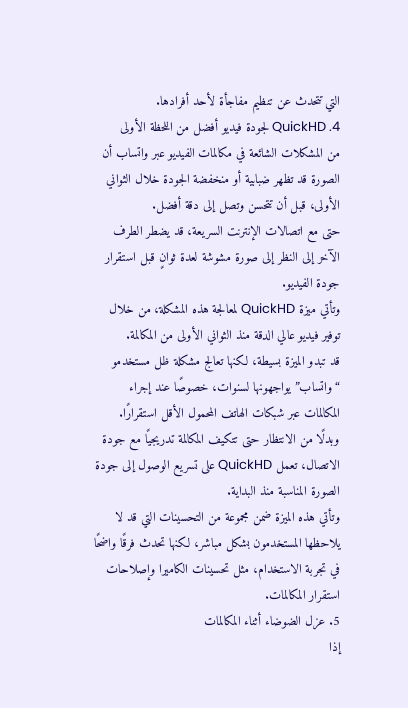التي تتحدث عن تنظيم مفاجأة لأحد أفرادها.
4. QuickHD لجودة فيديو أفضل من اللحظة الأولى
من المشكلات الشائعة في مكالمات الفيديو عبر واتساب أن الصورة قد تظهر ضبابية أو منخفضة الجودة خلال الثواني الأولى، قبل أن تتحسن وتصل إلى دقة أفضل.
حتى مع اتصالات الإنترنت السريعة، قد يضطر الطرف الآخر إلى النظر إلى صورة مشوشة لعدة ثوانٍ قبل استقرار جودة الفيديو.
وتأتي ميزة QuickHD لمعالجة هذه المشكلة، من خلال توفير فيديو عالي الدقة منذ الثواني الأولى من المكالمة.
قد تبدو الميزة بسيطة، لكنها تعالج مشكلة ظل مستخدمو “واتساب” يواجهونها لسنوات، خصوصًا عند إجراء المكالمات عبر شبكات الهاتف المحمول الأقل استقرارًا.
وبدلًا من الانتظار حتى تتكيف المكالمة تدريجيًا مع جودة الاتصال، تعمل QuickHD على تسريع الوصول إلى جودة الصورة المناسبة منذ البداية.
وتأتي هذه الميزة ضمن مجموعة من التحسينات التي قد لا يلاحظها المستخدمون بشكل مباشر، لكنها تحدث فرقًا واضحًا في تجربة الاستخدام، مثل تحسينات الكاميرا وإصلاحات استقرار المكالمات.
5. عزل الضوضاء أثناء المكالمات
إذا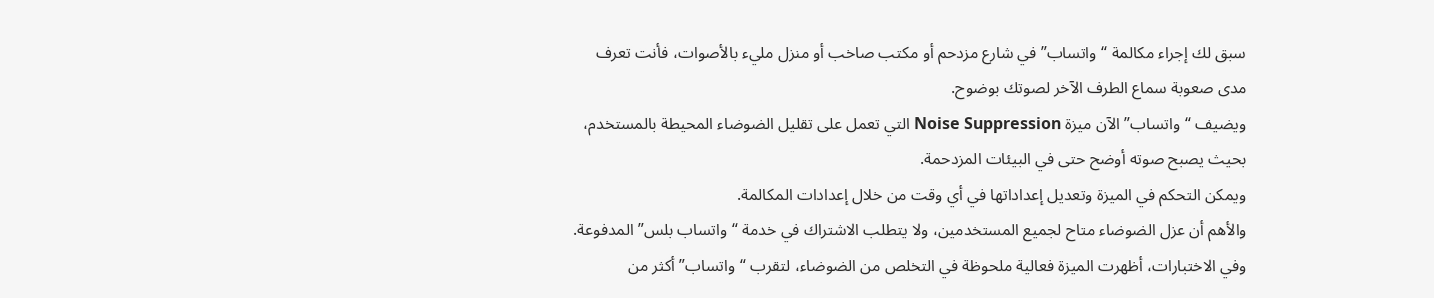سبق لك إجراء مكالمة “واتساب” في شارع مزدحم أو مكتب صاخب أو منزل مليء بالأصوات، فأنت تعرف مدى صعوبة سماع الطرف الآخر لصوتك بوضوح.
ويضيف “واتساب” الآن ميزة Noise Suppression التي تعمل على تقليل الضوضاء المحيطة بالمستخدم، بحيث يصبح صوته أوضح حتى في البيئات المزدحمة.
ويمكن التحكم في الميزة وتعديل إعداداتها في أي وقت من خلال إعدادات المكالمة.
والأهم أن عزل الضوضاء متاح لجميع المستخدمين، ولا يتطلب الاشتراك في خدمة “واتساب بلس” المدفوعة.
وفي الاختبارات، أظهرت الميزة فعالية ملحوظة في التخلص من الضوضاء، لتقرب “واتساب” أكثر من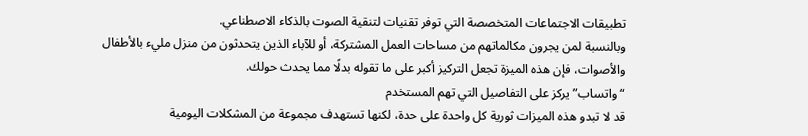تطبيقات الاجتماعات المتخصصة التي توفر تقنيات لتنقية الصوت بالذكاء الاصطناعي.
وبالنسبة لمن يجرون مكالماتهم من مساحات العمل المشتركة، أو للآباء الذين يتحدثون من منزل مليء بالأطفال والأصوات، فإن هذه الميزة تجعل التركيز أكبر على ما تقوله بدلًا مما يحدث حولك.
“واتساب” يركز على التفاصيل التي تهم المستخدم
قد لا تبدو هذه الميزات ثورية كل واحدة على حدة، لكنها تستهدف مجموعة من المشكلات اليومية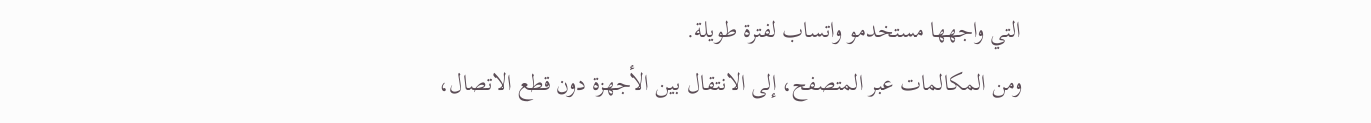التي واجهها مستخدمو واتساب لفترة طويلة.
ومن المكالمات عبر المتصفح، إلى الانتقال بين الأجهزة دون قطع الاتصال،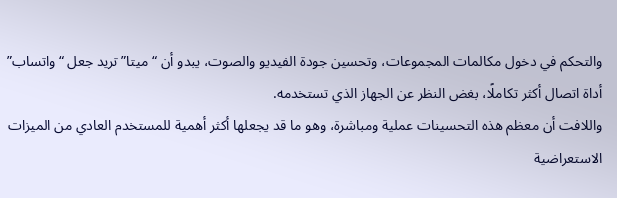والتحكم في دخول مكالمات المجموعات، وتحسين جودة الفيديو والصوت، يبدو أن “ميتا” تريد جعل “واتساب” أداة اتصال أكثر تكاملًا، بغض النظر عن الجهاز الذي تستخدمه.
واللافت أن معظم هذه التحسينات عملية ومباشرة، وهو ما قد يجعلها أكثر أهمية للمستخدم العادي من الميزات الاستعراضية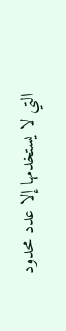التي لا يستخدمها إلا عدد محدود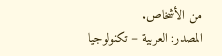من الأشخاص.
المصدر: العربية – تكنولوجيا